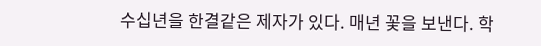수십년을 한결같은 제자가 있다. 매년 꽃을 보낸다. 학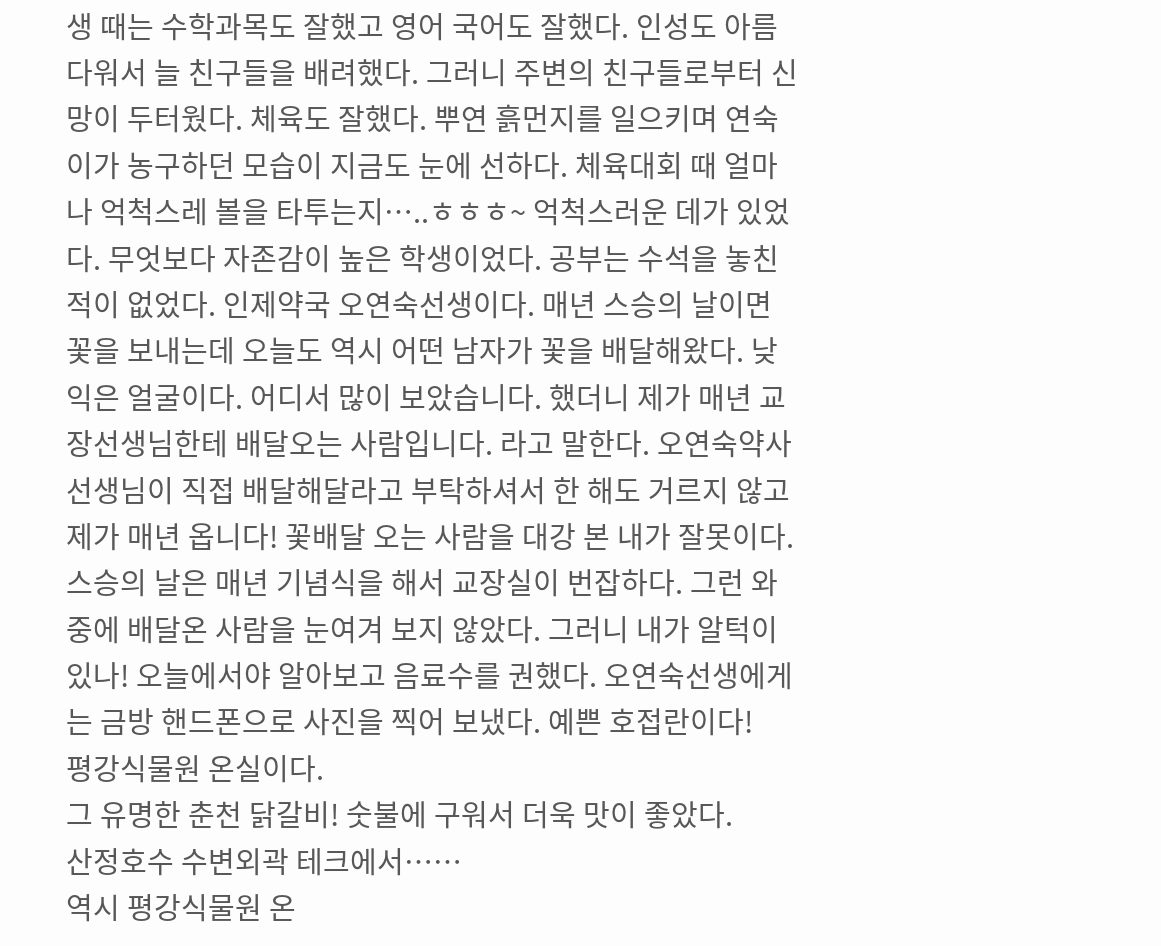생 때는 수학과목도 잘했고 영어 국어도 잘했다. 인성도 아름다워서 늘 친구들을 배려했다. 그러니 주변의 친구들로부터 신망이 두터웠다. 체육도 잘했다. 뿌연 흙먼지를 일으키며 연숙이가 농구하던 모습이 지금도 눈에 선하다. 체육대회 때 얼마나 억척스레 볼을 타투는지…..ㅎㅎㅎ~ 억척스러운 데가 있었다. 무엇보다 자존감이 높은 학생이었다. 공부는 수석을 놓친 적이 없었다. 인제약국 오연숙선생이다. 매년 스승의 날이면 꽃을 보내는데 오늘도 역시 어떤 남자가 꽃을 배달해왔다. 낮익은 얼굴이다. 어디서 많이 보았습니다. 했더니 제가 매년 교장선생님한테 배달오는 사람입니다. 라고 말한다. 오연숙약사선생님이 직접 배달해달라고 부탁하셔서 한 해도 거르지 않고 제가 매년 옵니다! 꽃배달 오는 사람을 대강 본 내가 잘못이다. 스승의 날은 매년 기념식을 해서 교장실이 번잡하다. 그런 와중에 배달온 사람을 눈여겨 보지 않았다. 그러니 내가 알턱이 있나! 오늘에서야 알아보고 음료수를 권했다. 오연숙선생에게는 금방 핸드폰으로 사진을 찍어 보냈다. 예쁜 호접란이다!
평강식물원 온실이다.
그 유명한 춘천 닭갈비! 숫불에 구워서 더욱 맛이 좋았다.
산정호수 수변외곽 테크에서……
역시 평강식물원 온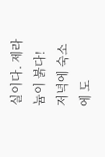실이다. 제라늄이 붉다!
저녁에 숙소에 도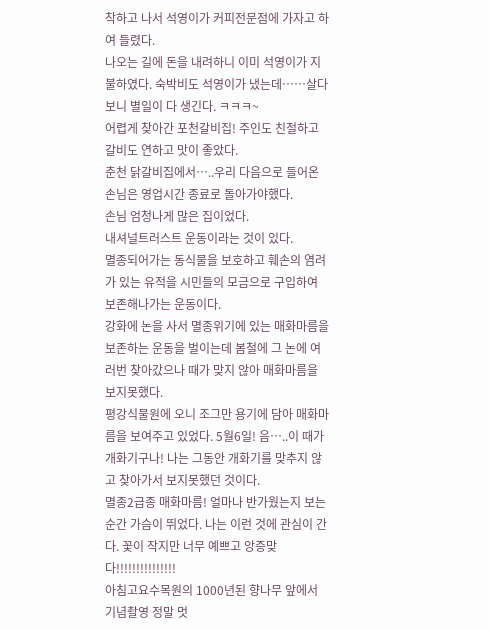착하고 나서 석영이가 커피전문점에 가자고 하여 들렸다.
나오는 길에 돈을 내려하니 이미 석영이가 지불하였다. 숙박비도 석영이가 냈는데……살다보니 별일이 다 생긴다. ㅋㅋㅋ~
어렵게 찾아간 포천갈비집! 주인도 친절하고 갈비도 연하고 맛이 좋았다.
춘천 닭갈비집에서…..우리 다음으로 들어온 손님은 영업시간 종료로 돌아가야했다.
손님 엄청나게 많은 집이었다.
내셔널트러스트 운동이라는 것이 있다.
멸종되어가는 동식물을 보호하고 훼손의 염려가 있는 유적을 시민들의 모금으로 구입하여 보존해나가는 운동이다.
강화에 논을 사서 멸종위기에 있는 매화마름을 보존하는 운동을 벌이는데 봄철에 그 논에 여러번 찾아갔으나 때가 맞지 않아 매화마름을 보지못했다.
평강식물원에 오니 조그만 용기에 담아 매화마름을 보여주고 있었다. 5월6일! 음…..이 때가 개화기구나! 나는 그동안 개화기를 맞추지 않고 찾아가서 보지못했던 것이다.
멸종2급종 매화마름! 얼마나 반가웠는지 보는 순간 가슴이 뛰었다. 나는 이런 것에 관심이 간다. 꽃이 작지만 너무 예쁘고 앙증맞다!!!!!!!!!!!!!!!
아침고요수목원의 1000년된 향나무 앞에서 기념촬영 정말 멋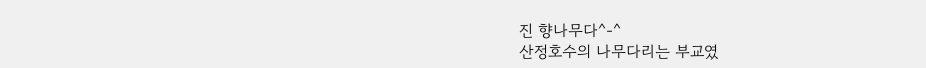진 향나무다^-^
산정호수의 나무다리는 부교였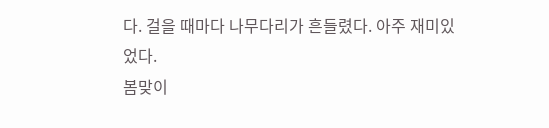다. 걸을 때마다 나무다리가 흔들렸다. 아주 재미있었다.
봄맞이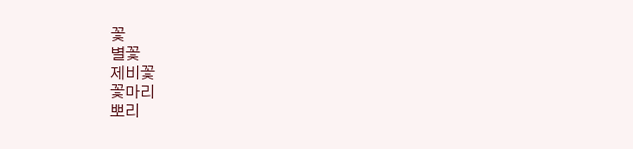꽃
별꽃
제비꽃
꽃마리
뽀리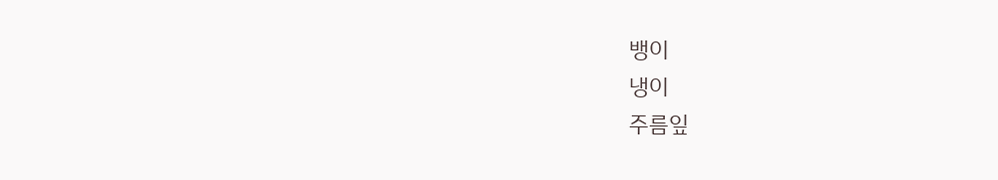뱅이
냉이
주름잎